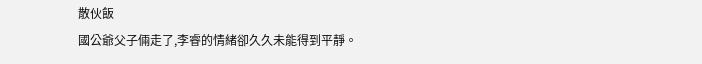散伙飯
國公爺父子倆走了,李睿的情緒卻久久未能得到平靜。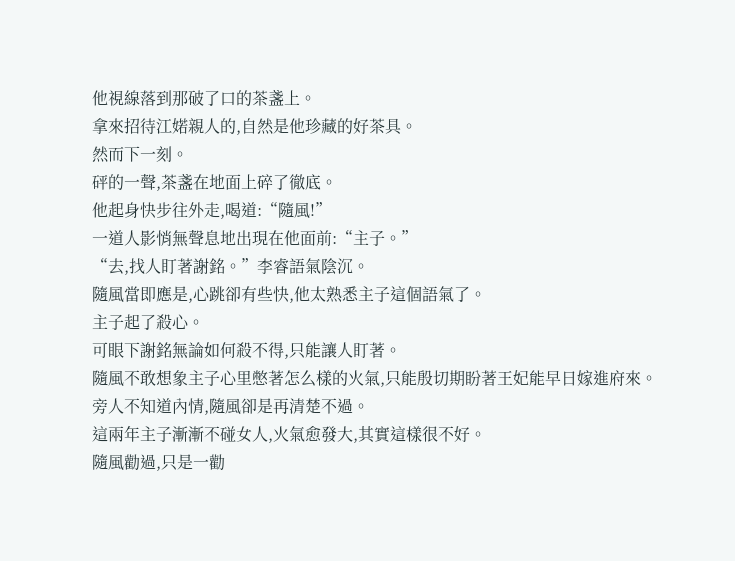他視線落到那破了口的茶盞上。
拿來招待江婼親人的,自然是他珍藏的好茶具。
然而下一刻。
砰的一聲,茶盞在地面上碎了徹底。
他起身快步往外走,喝道:“隨風!”
一道人影悄無聲息地出現在他面前:“主子。”
“去,找人盯著謝銘。”李睿語氣陰沉。
隨風當即應是,心跳卻有些快,他太熟悉主子這個語氣了。
主子起了殺心。
可眼下謝銘無論如何殺不得,只能讓人盯著。
隨風不敢想象主子心里憋著怎么樣的火氣,只能殷切期盼著王妃能早日嫁進府來。
旁人不知道內情,隨風卻是再清楚不過。
這兩年主子漸漸不碰女人,火氣愈發大,其實這樣很不好。
隨風勸過,只是一勸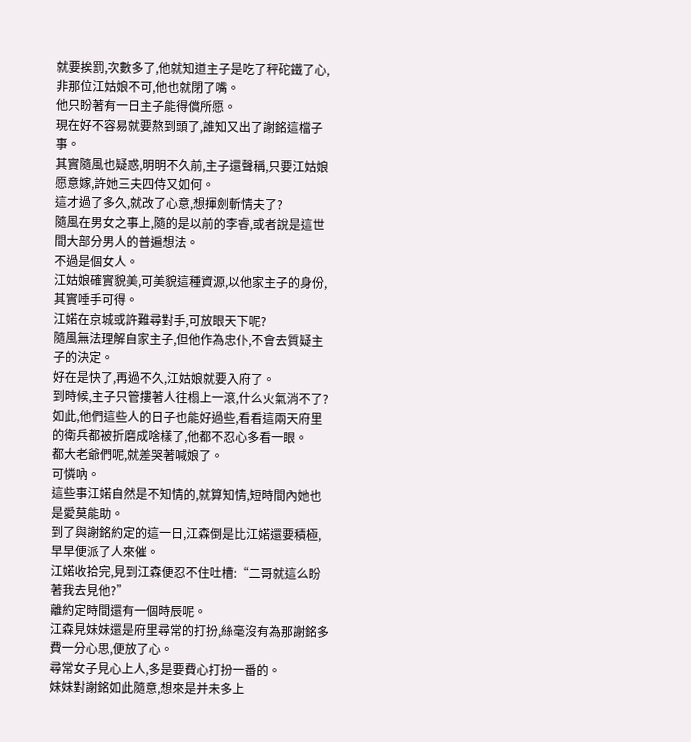就要挨罰,次數多了,他就知道主子是吃了秤砣鐵了心,非那位江姑娘不可,他也就閉了嘴。
他只盼著有一日主子能得償所愿。
現在好不容易就要熬到頭了,誰知又出了謝銘這檔子事。
其實隨風也疑惑,明明不久前,主子還聲稱,只要江姑娘愿意嫁,許她三夫四侍又如何。
這才過了多久,就改了心意,想揮劍斬情夫了?
隨風在男女之事上,隨的是以前的李睿,或者說是這世間大部分男人的普遍想法。
不過是個女人。
江姑娘確實貌美,可美貌這種資源,以他家主子的身份,其實唾手可得。
江婼在京城或許難尋對手,可放眼天下呢?
隨風無法理解自家主子,但他作為忠仆,不會去質疑主子的決定。
好在是快了,再過不久,江姑娘就要入府了。
到時候,主子只管摟著人往榻上一滾,什么火氣消不了?
如此,他們這些人的日子也能好過些,看看這兩天府里的衛兵都被折磨成啥樣了,他都不忍心多看一眼。
都大老爺們呢,就差哭著喊娘了。
可憐吶。
這些事江婼自然是不知情的,就算知情,短時間內她也是愛莫能助。
到了與謝銘約定的這一日,江森倒是比江婼還要積極,早早便派了人來催。
江婼收拾完,見到江森便忍不住吐槽:“二哥就這么盼著我去見他?”
離約定時間還有一個時辰呢。
江森見妹妹還是府里尋常的打扮,絲毫沒有為那謝銘多費一分心思,便放了心。
尋常女子見心上人,多是要費心打扮一番的。
妹妹對謝銘如此隨意,想來是并未多上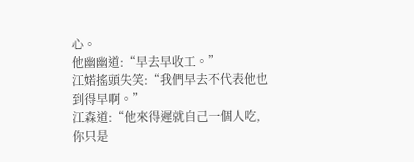心。
他幽幽道:“早去早收工。”
江婼搖頭失笑:“我們早去不代表他也到得早啊。”
江森道:“他來得遲就自己一個人吃,你只是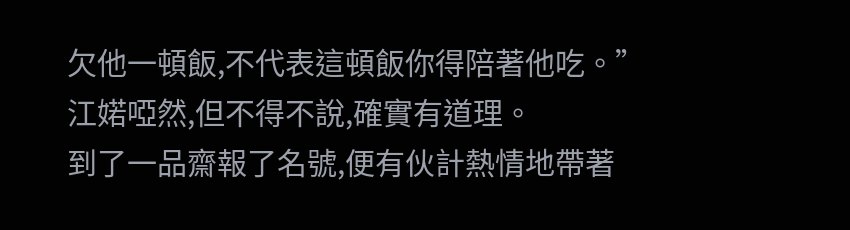欠他一頓飯,不代表這頓飯你得陪著他吃。”
江婼啞然,但不得不說,確實有道理。
到了一品齋報了名號,便有伙計熱情地帶著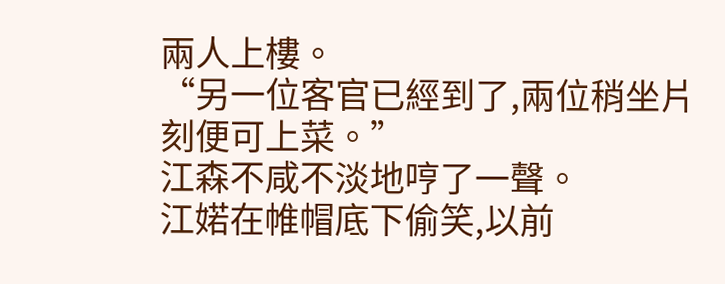兩人上樓。
“另一位客官已經到了,兩位稍坐片刻便可上菜。”
江森不咸不淡地哼了一聲。
江婼在帷帽底下偷笑,以前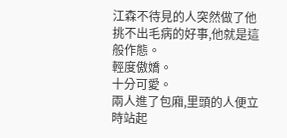江森不待見的人突然做了他挑不出毛病的好事,他就是這般作態。
輕度傲嬌。
十分可愛。
兩人進了包廂,里頭的人便立時站起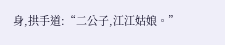身,拱手道:“二公子,江江姑娘。”